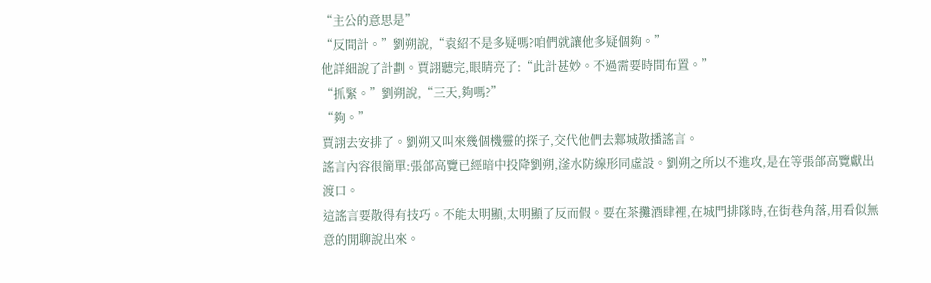“主公的意思是”
“反間計。”劉朔說,“袁紹不是多疑嗎?咱們就讓他多疑個夠。”
他詳細說了計劃。賈詡聽完,眼睛亮了:“此計甚妙。不過需要時間布置。”
“抓緊。”劉朔說,“三天,夠嗎?”
“夠。”
賈詡去安排了。劉朔又叫來幾個機靈的探子,交代他們去鄴城散播謠言。
謠言內容很簡單:張郃高覽已經暗中投降劉朔,滏水防線形同虛設。劉朔之所以不進攻,是在等張郃高覽獻出渡口。
這謠言要散得有技巧。不能太明顯,太明顯了反而假。要在茶攤酒肆裡,在城門排隊時,在街巷角落,用看似無意的閒聊說出來。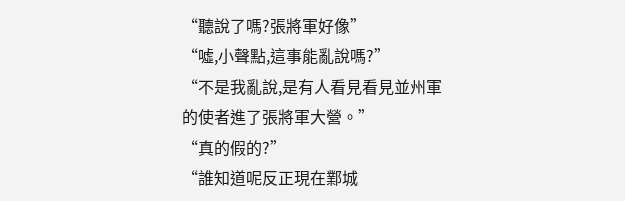“聽說了嗎?張將軍好像”
“噓,小聲點,這事能亂說嗎?”
“不是我亂說,是有人看見看見並州軍的使者進了張將軍大營。”
“真的假的?”
“誰知道呢反正現在鄴城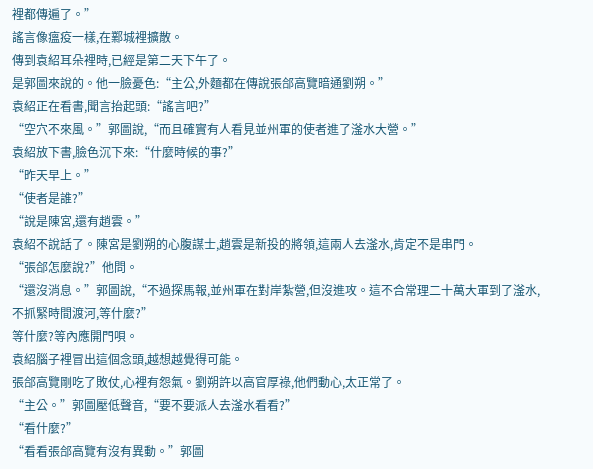裡都傳遍了。”
謠言像瘟疫一樣,在鄴城裡擴散。
傳到袁紹耳朵裡時,已經是第二天下午了。
是郭圖來說的。他一臉憂色:“主公,外麵都在傳說張郃高覽暗通劉朔。”
袁紹正在看書,聞言抬起頭:“謠言吧?”
“空穴不來風。”郭圖說,“而且確實有人看見並州軍的使者進了滏水大營。”
袁紹放下書,臉色沉下來:“什麼時候的事?”
“昨天早上。”
“使者是誰?”
“說是陳宮,還有趙雲。”
袁紹不說話了。陳宮是劉朔的心腹謀士,趙雲是新投的將領,這兩人去滏水,肯定不是串門。
“張郃怎麼說?”他問。
“還沒消息。”郭圖說,“不過探馬報,並州軍在對岸紮營,但沒進攻。這不合常理二十萬大軍到了滏水,不抓緊時間渡河,等什麼?”
等什麼?等內應開門唄。
袁紹腦子裡冒出這個念頭,越想越覺得可能。
張郃高覽剛吃了敗仗,心裡有怨氣。劉朔許以高官厚祿,他們動心,太正常了。
“主公。”郭圖壓低聲音,“要不要派人去滏水看看?”
“看什麼?”
“看看張郃高覽有沒有異動。”郭圖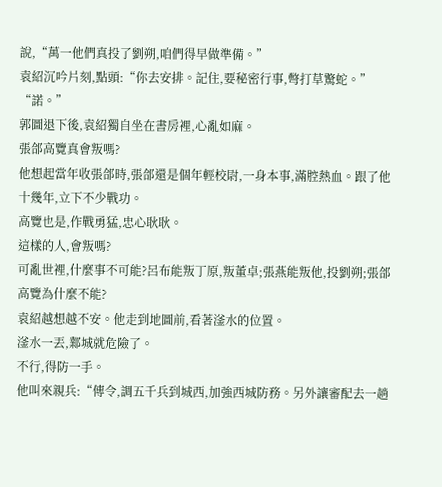說,“萬一他們真投了劉朔,咱們得早做準備。”
袁紹沉吟片刻,點頭:“你去安排。記住,要秘密行事,彆打草驚蛇。”
“諾。”
郭圖退下後,袁紹獨自坐在書房裡,心亂如麻。
張郃高覽真會叛嗎?
他想起當年收張郃時,張郃還是個年輕校尉,一身本事,滿腔熱血。跟了他十幾年,立下不少戰功。
高覽也是,作戰勇猛,忠心耿耿。
這樣的人,會叛嗎?
可亂世裡,什麼事不可能?呂布能叛丁原,叛董卓;張燕能叛他,投劉朔;張郃高覽為什麼不能?
袁紹越想越不安。他走到地圖前,看著滏水的位置。
滏水一丟,鄴城就危險了。
不行,得防一手。
他叫來親兵:“傳令,調五千兵到城西,加強西城防務。另外讓審配去一趟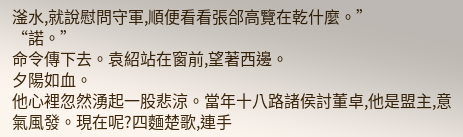滏水,就說慰問守軍,順便看看張郃高覽在乾什麼。”
“諾。”
命令傳下去。袁紹站在窗前,望著西邊。
夕陽如血。
他心裡忽然湧起一股悲涼。當年十八路諸侯討董卓,他是盟主,意氣風發。現在呢?四麵楚歌,連手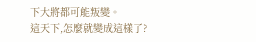下大將都可能叛變。
這天下,怎麼就變成這樣了?